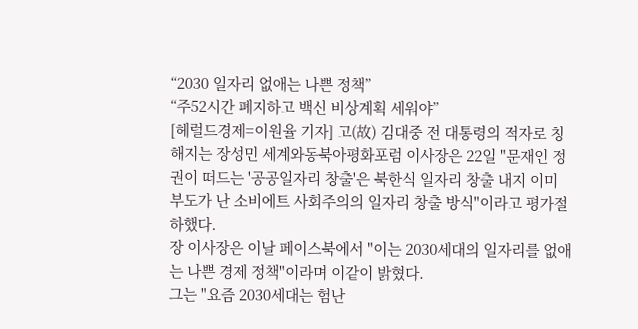“2030 일자리 없애는 나쁜 정책”
“주52시간 폐지하고 백신 비상계획 세워야”
[헤럴드경제=이원율 기자] 고(故) 김대중 전 대통령의 적자로 칭해지는 장성민 세계와동북아평화포럼 이사장은 22일 "문재인 정권이 떠드는 '공공일자리 창출'은 북한식 일자리 창출 내지 이미 부도가 난 소비에트 사회주의의 일자리 창출 방식"이라고 평가절하했다.
장 이사장은 이날 페이스북에서 "이는 2030세대의 일자리를 없애는 나쁜 경제 정책"이라며 이같이 밝혔다.
그는 "요즘 2030세대는 험난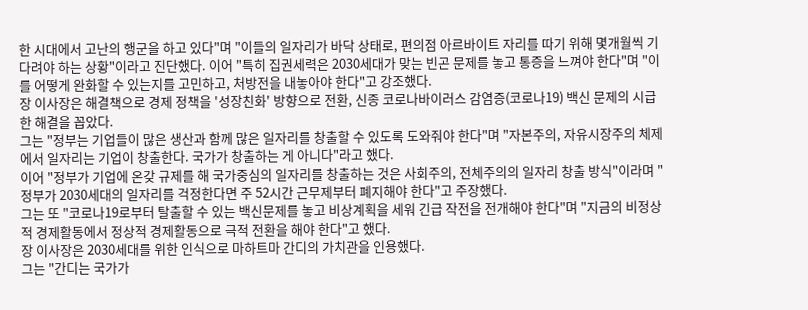한 시대에서 고난의 행군을 하고 있다"며 "이들의 일자리가 바닥 상태로, 편의점 아르바이트 자리를 따기 위해 몇개월씩 기다려야 하는 상황"이라고 진단했다. 이어 "특히 집권세력은 2030세대가 맞는 빈곤 문제를 놓고 통증을 느껴야 한다"며 "이를 어떻게 완화할 수 있는지를 고민하고, 처방전을 내놓아야 한다"고 강조했다.
장 이사장은 해결책으로 경제 정책을 '성장친화' 방향으로 전환, 신종 코로나바이러스 감염증(코로나19) 백신 문제의 시급한 해결을 꼽았다.
그는 "정부는 기업들이 많은 생산과 함께 많은 일자리를 창출할 수 있도록 도와줘야 한다"며 "자본주의, 자유시장주의 체제에서 일자리는 기업이 창출한다. 국가가 창출하는 게 아니다"라고 했다.
이어 "정부가 기업에 온갖 규제를 해 국가중심의 일자리를 창출하는 것은 사회주의, 전체주의의 일자리 창출 방식"이라며 "정부가 2030세대의 일자리를 걱정한다면 주 52시간 근무제부터 폐지해야 한다"고 주장했다.
그는 또 "코로나19로부터 탈출할 수 있는 백신문제를 놓고 비상계획을 세워 긴급 작전을 전개해야 한다"며 "지금의 비정상적 경제활동에서 정상적 경제활동으로 극적 전환을 해야 한다"고 했다.
장 이사장은 2030세대를 위한 인식으로 마하트마 간디의 가치관을 인용했다.
그는 "간디는 국가가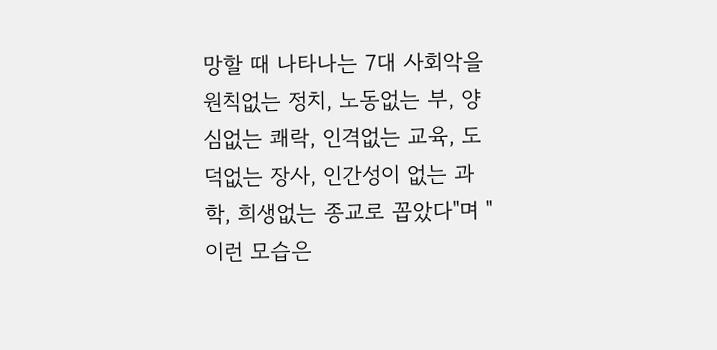망할 때 나타나는 7대 사회악을 원칙없는 정치, 노동없는 부, 양심없는 쾌락, 인격없는 교육, 도덕없는 장사, 인간성이 없는 과학, 희생없는 종교로 꼽았다"며 "이런 모습은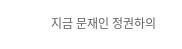지금 문재인 정권하의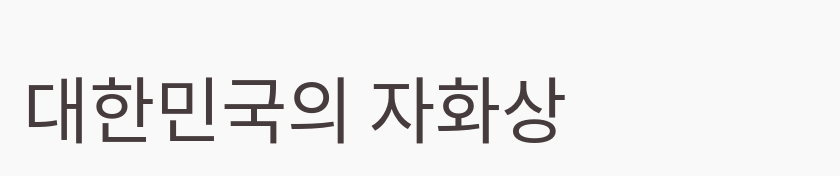대한민국의 자화상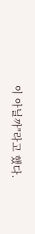이 아닐까"라고 했다.